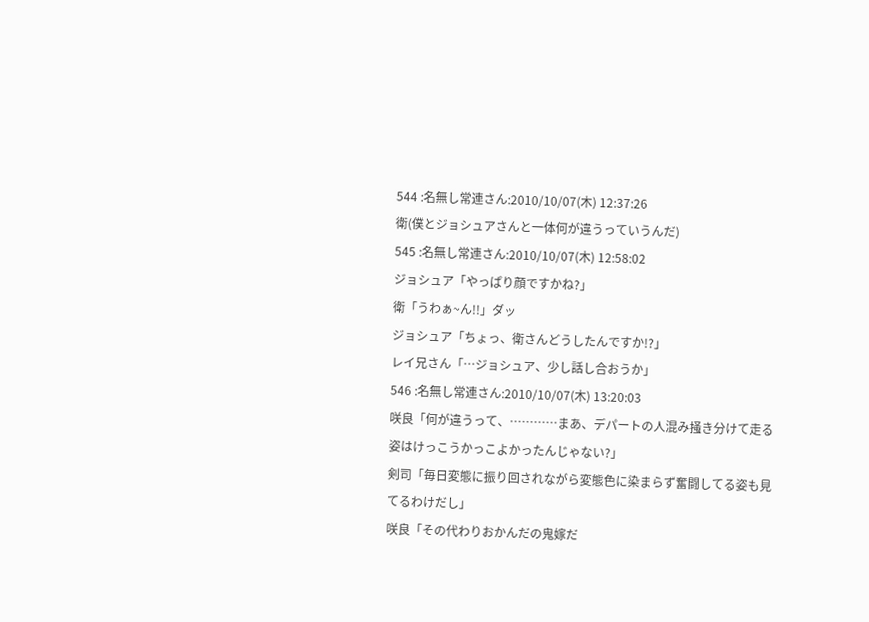544 :名無し常連さん:2010/10/07(木) 12:37:26
衛(僕とジョシュアさんと一体何が違うっていうんだ)
545 :名無し常連さん:2010/10/07(木) 12:58:02
ジョシュア「やっぱり顔ですかね?」
衛「うわぁ~ん!!」ダッ
ジョシュア「ちょっ、衛さんどうしたんですか!?」
レイ兄さん「…ジョシュア、少し話し合おうか」
546 :名無し常連さん:2010/10/07(木) 13:20:03
咲良「何が違うって、…………まあ、デパートの人混み掻き分けて走る姿はけっこうかっこよかったんじゃない?」
剣司「毎日変態に振り回されながら変態色に染まらず奮闘してる姿も見てるわけだし」
咲良「その代わりおかんだの鬼嫁だ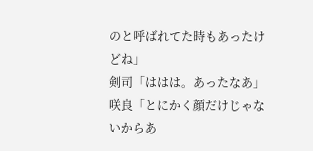のと呼ばれてた時もあったけどね」
剣司「ははは。あったなあ」
咲良「とにかく顔だけじゃないからあ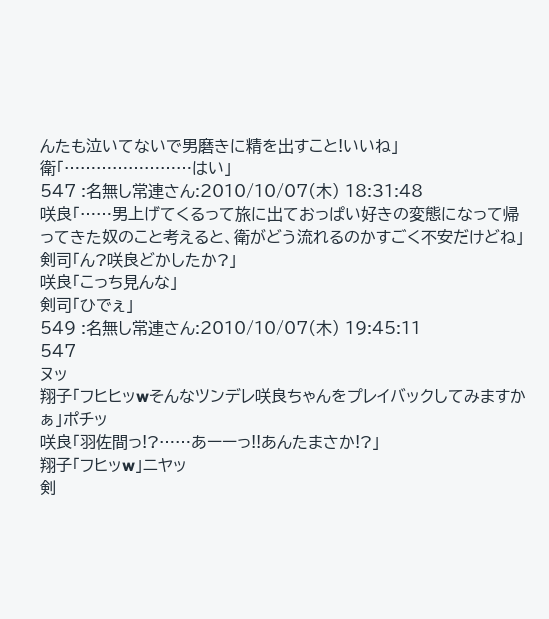んたも泣いてないで男磨きに精を出すこと!いいね」
衛「……………………はい」
547 :名無し常連さん:2010/10/07(木) 18:31:48
咲良「……男上げてくるって旅に出ておっぱい好きの変態になって帰ってきた奴のこと考えると、衛がどう流れるのかすごく不安だけどね」
剣司「ん?咲良どかしたか?」
咲良「こっち見んな」
剣司「ひでぇ」
549 :名無し常連さん:2010/10/07(木) 19:45:11
547
ヌッ
翔子「フヒヒッwそんなツンデレ咲良ちゃんをプレイバックしてみますかぁ」ポチッ
咲良「羽佐間っ!?……あーーっ!!あんたまさか!?」
翔子「フヒッw」ニヤッ
剣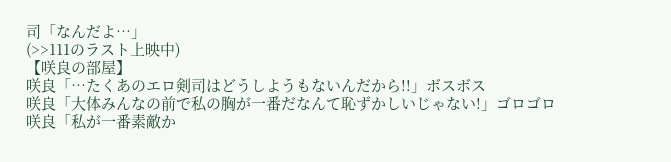司「なんだよ…」
(>>111のラスト上映中)
【咲良の部屋】
咲良「…たくあのエロ剣司はどうしようもないんだから!!」ボスボス
咲良「大体みんなの前で私の胸が一番だなんて恥ずかしいじゃない!」ゴロゴロ
咲良「私が一番素敵か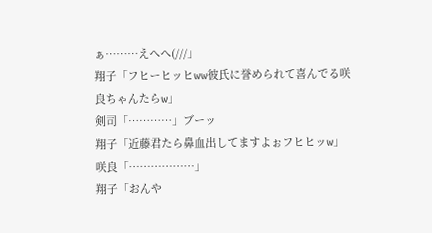ぁ………えへへ(///」
翔子「フヒーヒッヒww彼氏に誉められて喜んでる咲良ちゃんたらw」
剣司「…………」ブーッ
翔子「近藤君たら鼻血出してますよぉフヒヒッw」
咲良「………………」
翔子「おんや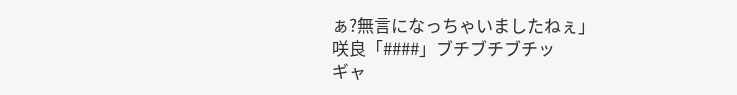ぁ?無言になっちゃいましたねぇ」
咲良「####」ブチブチブチッ
ギャ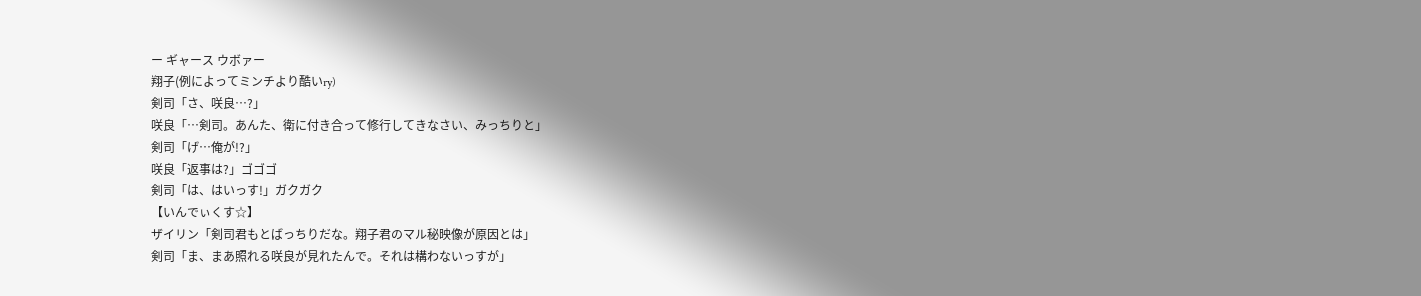ー ギャース ウボァー
翔子(例によってミンチより酷いry)
剣司「さ、咲良…?」
咲良「…剣司。あんた、衛に付き合って修行してきなさい、みっちりと」
剣司「げ…俺が!?」
咲良「返事は?」ゴゴゴ
剣司「は、はいっす!」ガクガク
【いんでぃくす☆】
ザイリン「剣司君もとばっちりだな。翔子君のマル秘映像が原因とは」
剣司「ま、まあ照れる咲良が見れたんで。それは構わないっすが」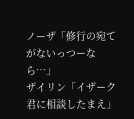ノーザ「修行の宛てがないっつーなら…」
ザイリン「イザーク君に相談したまえ」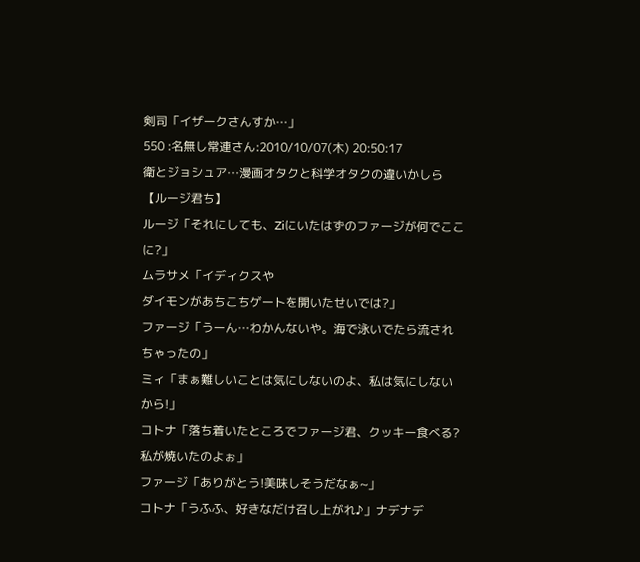剣司「イザークさんすか…」
550 :名無し常連さん:2010/10/07(木) 20:50:17
衛とジョシュア…漫画オタクと科学オタクの違いかしら
【ルージ君ち】
ルージ「それにしても、Ziにいたはずのファージが何でここに?」
ムラサメ「イディクスや
ダイモンがあちこちゲートを開いたせいでは?」
ファージ「うーん…わかんないや。海で泳いでたら流されちゃったの」
ミィ「まぁ難しいことは気にしないのよ、私は気にしないから!」
コトナ「落ち着いたところでファージ君、クッキー食べる?私が焼いたのよぉ」
ファージ「ありがとう!美味しそうだなぁ~」
コトナ「うふふ、好きなだけ召し上がれ♪」ナデナデ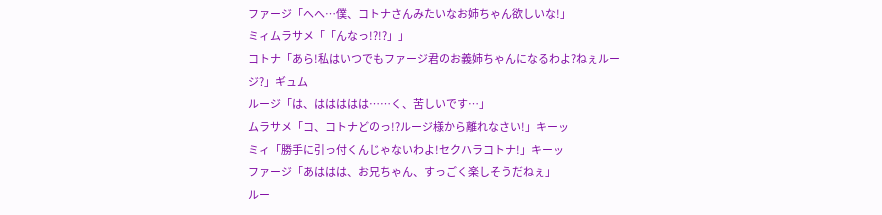ファージ「へへ…僕、コトナさんみたいなお姉ちゃん欲しいな!」
ミィムラサメ「「んなっ!?!?」」
コトナ「あら!私はいつでもファージ君のお義姉ちゃんになるわよ?ねぇルージ?」ギュム
ルージ「は、ははははは……く、苦しいです…」
ムラサメ「コ、コトナどのっ!?ルージ様から離れなさい!」キーッ
ミィ「勝手に引っ付くんじゃないわよ!セクハラコトナ!」キーッ
ファージ「あははは、お兄ちゃん、すっごく楽しそうだねぇ」
ルー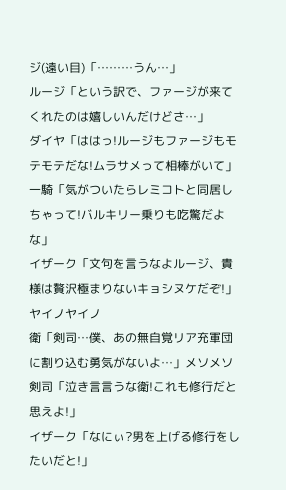ジ(遠い目)「………うん…」
ルージ「という訳で、ファージが来てくれたのは嬉しいんだけどさ…」
ダイヤ「ははっ!ルージもファージもモテモテだな!ムラサメって相棒がいて」
一騎「気がついたらレミコトと同居しちゃって!バルキリー乗りも吃驚だよな」
イザーク「文句を言うなよルージ、貴様は贅沢極まりないキョシヌケだぞ!」
ヤイノヤイノ
衛「剣司…僕、あの無自覚リア充軍団に割り込む勇気がないよ…」メソメソ
剣司「泣き言言うな衛!これも修行だと思えよ!」
イザーク「なにぃ?男を上げる修行をしたいだと!」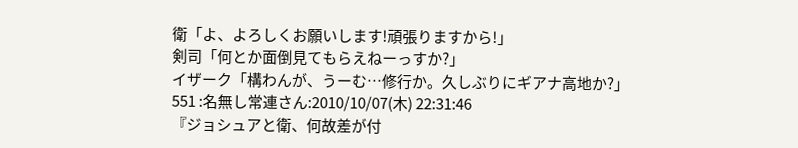衛「よ、よろしくお願いします!頑張りますから!」
剣司「何とか面倒見てもらえねーっすか?」
イザーク「構わんが、うーむ…修行か。久しぶりにギアナ高地か?」
551 :名無し常連さん:2010/10/07(木) 22:31:46
『ジョシュアと衛、何故差が付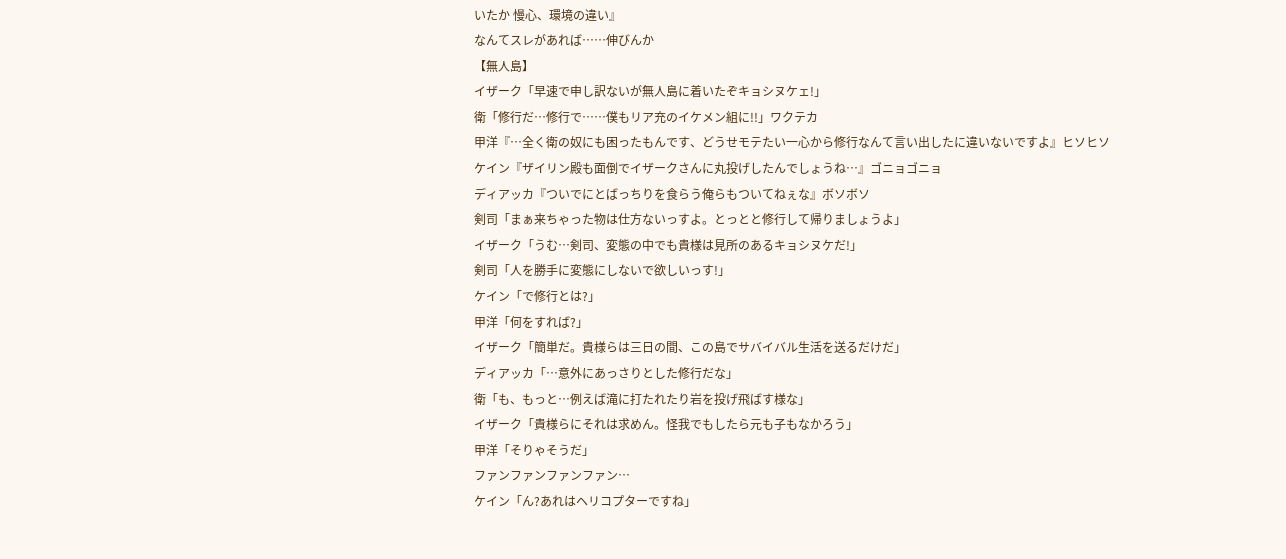いたか 慢心、環境の違い』
なんてスレがあれば……伸びんか
【無人島】
イザーク「早速で申し訳ないが無人島に着いたぞキョシヌケェ!」
衛「修行だ…修行で……僕もリア充のイケメン組に!!」ワクテカ
甲洋『…全く衛の奴にも困ったもんです、どうせモテたい一心から修行なんて言い出したに違いないですよ』ヒソヒソ
ケイン『ザイリン殿も面倒でイザークさんに丸投げしたんでしょうね…』ゴニョゴニョ
ディアッカ『ついでにとばっちりを食らう俺らもついてねぇな』ボソボソ
剣司「まぁ来ちゃった物は仕方ないっすよ。とっとと修行して帰りましょうよ」
イザーク「うむ…剣司、変態の中でも貴様は見所のあるキョシヌケだ!」
剣司「人を勝手に変態にしないで欲しいっす!」
ケイン「で修行とは?」
甲洋「何をすれば?」
イザーク「簡単だ。貴様らは三日の間、この島でサバイバル生活を送るだけだ」
ディアッカ「…意外にあっさりとした修行だな」
衛「も、もっと…例えば滝に打たれたり岩を投げ飛ばす様な」
イザーク「貴様らにそれは求めん。怪我でもしたら元も子もなかろう」
甲洋「そりゃそうだ」
ファンファンファンファン…
ケイン「ん?あれはヘリコプターですね」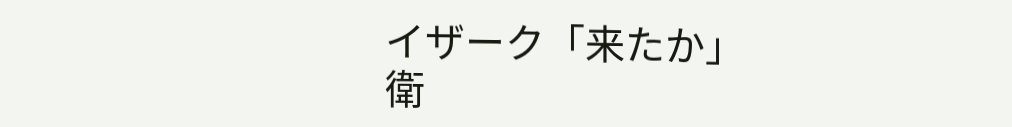イザーク「来たか」
衛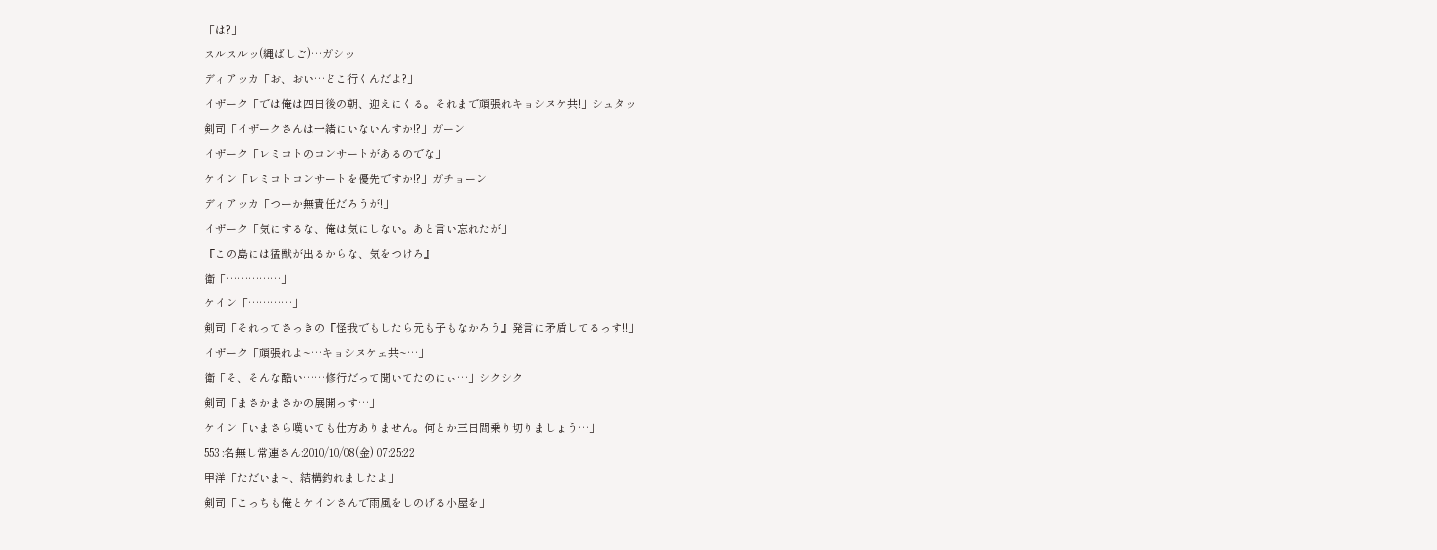「は?」
スルスルッ(縄ばしご)…ガシッ
ディアッカ「お、おい…どこ行くんだよ?」
イザーク「では俺は四日後の朝、迎えにくる。それまで頑張れキョシヌケ共!」シュタッ
剣司「イザークさんは一緒にいないんすか!?」ガーン
イザーク「レミコトのコンサートがあるのでな」
ケイン「レミコトコンサートを優先ですか!?」ガチョーン
ディアッカ「つーか無責任だろうが!」
イザーク「気にするな、俺は気にしない。あと言い忘れたが」
『この島には猛獣が出るからな、気をつけろ』
衛「……………」
ケイン「…………」
剣司「それってさっきの『怪我でもしたら元も子もなかろう』発言に矛盾してるっす!!」
イザーク「頑張れよ~…キョシヌケェ共~…」
衛「そ、そんな酷い……修行だって聞いてたのにぃ…」シクシク
剣司「まさかまさかの展開っす…」
ケイン「いまさら嘆いても仕方ありません。何とか三日間乗り切りましょう…」
553 :名無し常連さん:2010/10/08(金) 07:25:22
甲洋「ただいま~、結構釣れましたよ」
剣司「こっちも俺とケインさんで雨風をしのげる小屋を」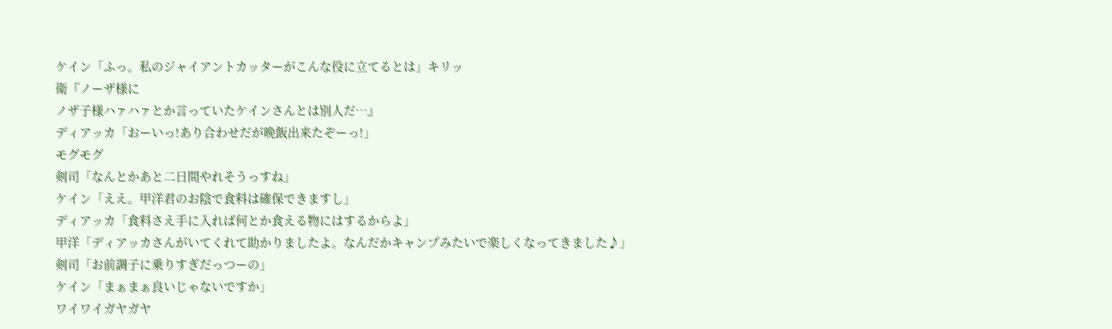ケイン「ふっ。私のジャイアントカッターがこんな役に立てるとは」キリッ
衛『ノーザ様に
ノザ子様ハァハァとか言っていたケインさんとは別人だ…』
ディアッカ「おーいっ!あり合わせだが晩飯出来たぞーっ!」
モグモグ
剣司「なんとかあと二日間やれそうっすね」
ケイン「ええ。甲洋君のお陰で食料は確保できますし」
ディアッカ「食料さえ手に入れば何とか食える物にはするからよ」
甲洋「ディアッカさんがいてくれて助かりましたよ。なんだかキャンプみたいで楽しくなってきました♪」
剣司「お前調子に乗りすぎだっつーの」
ケイン「まぁまぁ良いじゃないですか」
ワイワイガヤガヤ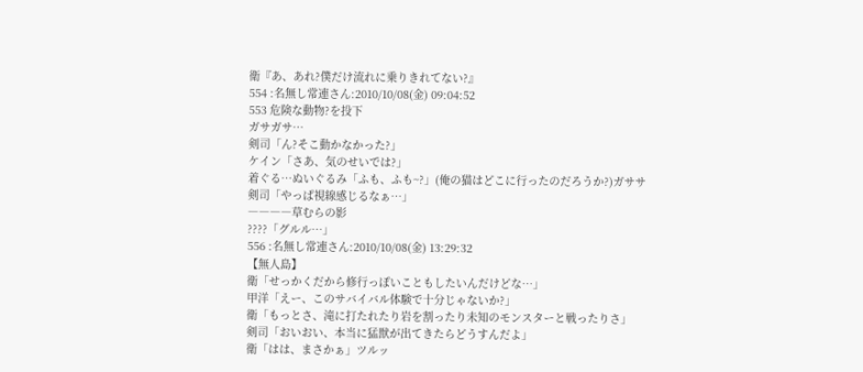衛『あ、あれ?僕だけ流れに乗りきれてない?』
554 :名無し常連さん:2010/10/08(金) 09:04:52
553 危険な動物?を投下
ガサガサ…
剣司「ん?そこ動かなかった?」
ケイン「さあ、気のせいでは?」
着ぐる…ぬいぐるみ「ふも、ふも~?」(俺の猫はどこに行ったのだろうか?)ガササ
剣司「やっぱ視線感じるなぁ…」
――――草むらの影
????「グルル…」
556 :名無し常連さん:2010/10/08(金) 13:29:32
【無人島】
衛「せっかくだから修行っぽいこともしたいんだけどな…」
甲洋「えー、このサバイバル体験で十分じゃないか?」
衛「もっとさ、滝に打たれたり岩を割ったり未知のモンスターと戦ったりさ」
剣司「おいおい、本当に猛獣が出てきたらどうすんだよ」
衛「はは、まさかぁ」ツルッ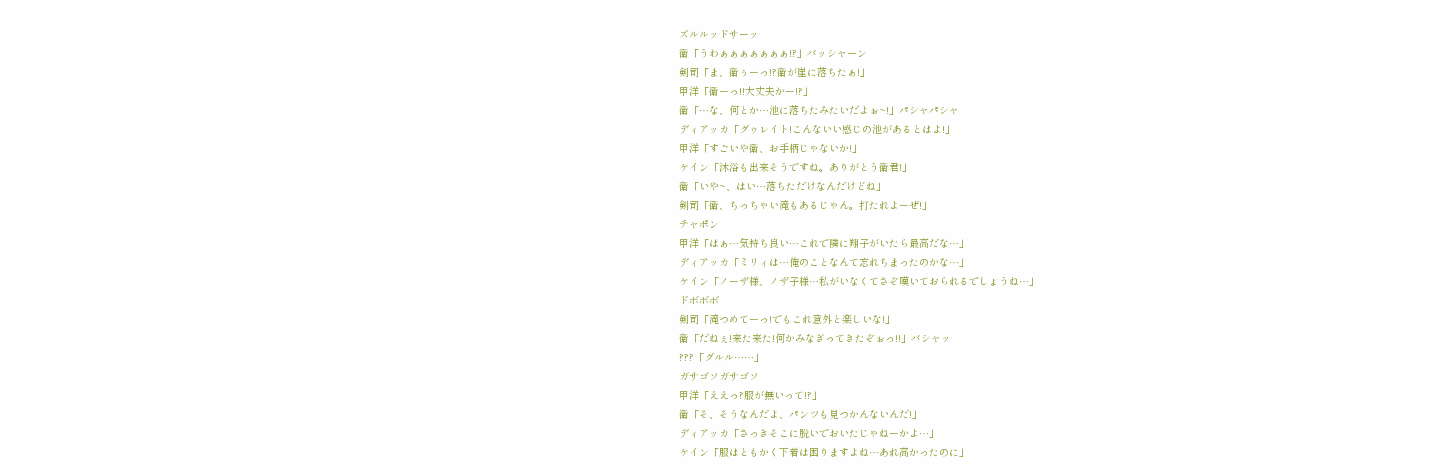ズルルッドサーッ
衛「うわぁぁぁぁぁぁぁ!?」バッシャーン
剣司「ま、衛ぅーっ!?衛が崖に落ちたぁ!」
甲洋「衛ーっ!!大丈夫かー!?」
衛「…な、何とか…池に落ちたみたいだよぉ~!」パシャパシャ
ディアッカ「グゥレイト!こんないい感じの池があるとはよ!」
甲洋「すごいや衛、お手柄じゃないか!」
ケイン「沐浴も出来そうですね。ありがとう衛君!」
衛「いや~、はい…落ちただけなんだけどね」
剣司「衛、ちっちゃい滝もあるじゃん。打たれよーぜ!」
チャポン
甲洋「はぁ…気持ち良い…これで隣に翔子がいたら最高だな…」
ディアッカ「ミリィは…俺のことなんて忘れちまったのかな…」
ケイン「ノーザ様、ノザ子様…私がいなくてさぞ嘆いておられるでしょうね…」
ドボボボ
剣司「滝つめてーっ!でもこれ意外と楽しいな!」
衛「だねぇ!来た来た!何かみなぎってきたぞぉっ!!」バシャッ
???「グルル……」
ガサゴソガサゴソ
甲洋「ええっ?服が無いって!?」
衛「そ、そうなんだよ、パンツも見つかんないんだ!」
ディアッカ「さっきそこに脱いでおいたじゃねーかよ…」
ケイン「服はともかく下着は困りますよね…あれ高かったのに」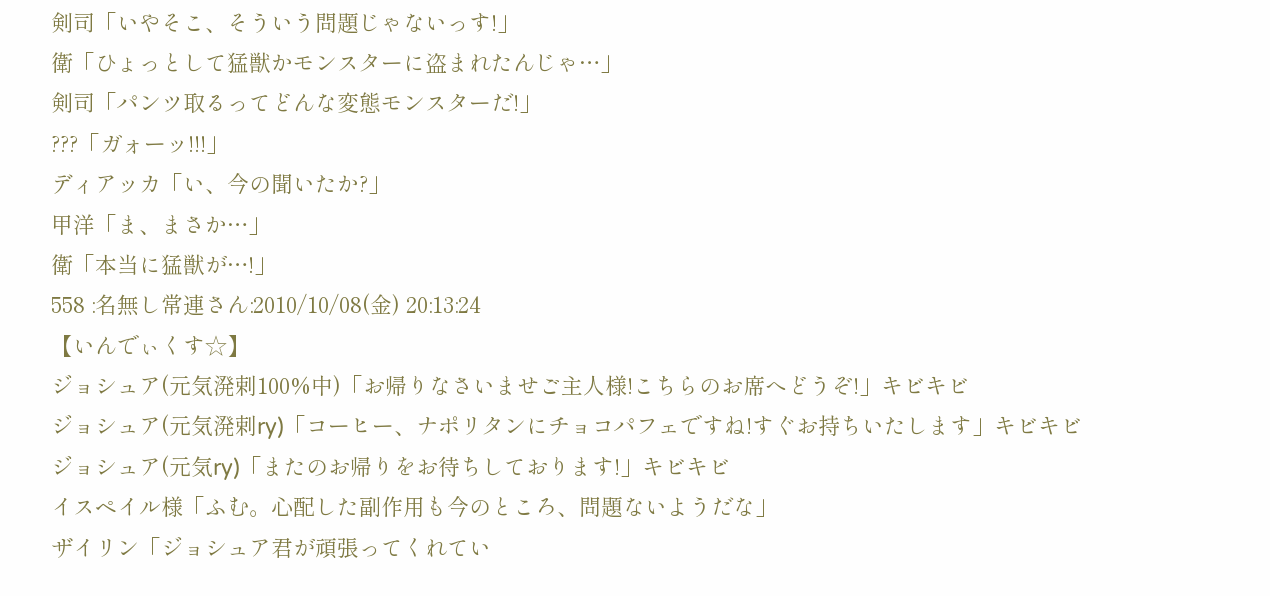剣司「いやそこ、そういう問題じゃないっす!」
衛「ひょっとして猛獣かモンスターに盗まれたんじゃ…」
剣司「パンツ取るってどんな変態モンスターだ!」
???「ガォーッ!!!」
ディアッカ「い、今の聞いたか?」
甲洋「ま、まさか…」
衛「本当に猛獣が…!」
558 :名無し常連さん:2010/10/08(金) 20:13:24
【いんでぃくす☆】
ジョシュア(元気溌剌100%中)「お帰りなさいませご主人様!こちらのお席へどうぞ!」キビキビ
ジョシュア(元気溌剌ry)「コーヒー、ナポリタンにチョコパフェですね!すぐお持ちいたします」キビキビ
ジョシュア(元気ry)「またのお帰りをお待ちしております!」キビキビ
イスペイル様「ふむ。心配した副作用も今のところ、問題ないようだな」
ザイリン「ジョシュア君が頑張ってくれてい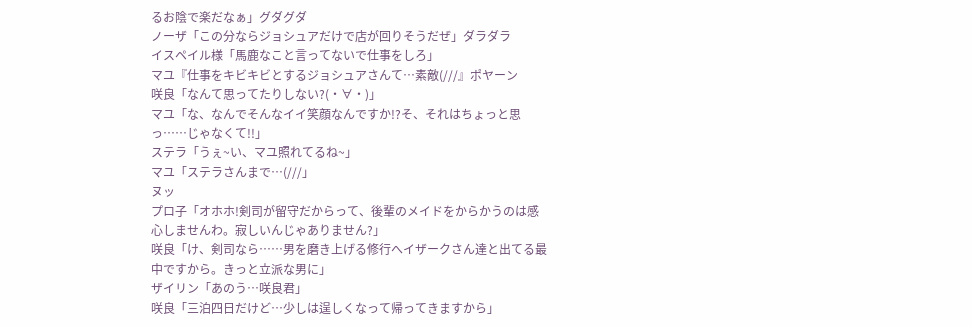るお陰で楽だなぁ」グダグダ
ノーザ「この分ならジョシュアだけで店が回りそうだぜ」ダラダラ
イスペイル様「馬鹿なこと言ってないで仕事をしろ」
マユ『仕事をキビキビとするジョシュアさんて…素敵(///』ポヤーン
咲良「なんて思ってたりしない?(・∀・)」
マユ「な、なんでそんなイイ笑顔なんですか!?そ、それはちょっと思っ……じゃなくて!!」
ステラ「うぇ~い、マユ照れてるね~」
マユ「ステラさんまで…(///」
ヌッ
プロ子「オホホ!剣司が留守だからって、後輩のメイドをからかうのは感心しませんわ。寂しいんじゃありません?」
咲良「け、剣司なら……男を磨き上げる修行へイザークさん達と出てる最中ですから。きっと立派な男に」
ザイリン「あのう…咲良君」
咲良「三泊四日だけど…少しは逞しくなって帰ってきますから」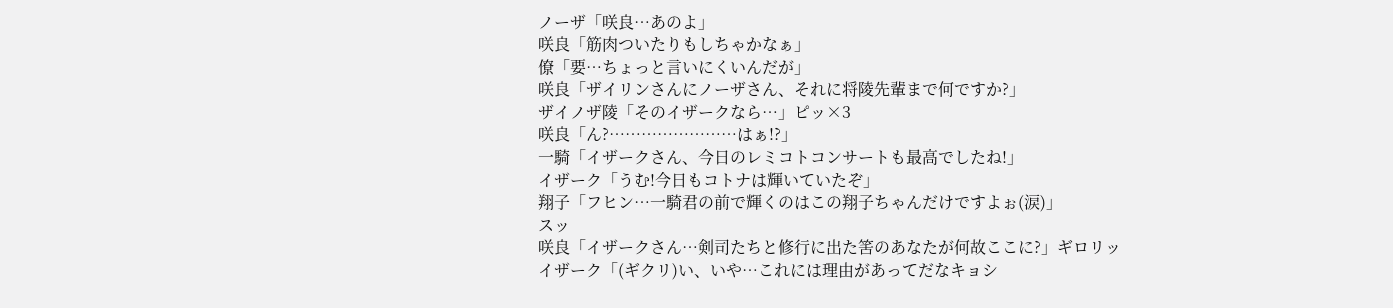ノーザ「咲良…あのよ」
咲良「筋肉ついたりもしちゃかなぁ」
僚「要…ちょっと言いにくいんだが」
咲良「ザイリンさんにノーザさん、それに将陵先輩まで何ですか?」
ザイノザ陵「そのイザークなら…」ピッ×3
咲良「ん?……………………はぁ!?」
一騎「イザークさん、今日のレミコトコンサートも最高でしたね!」
イザーク「うむ!今日もコトナは輝いていたぞ」
翔子「フヒン…一騎君の前で輝くのはこの翔子ちゃんだけですよぉ(涙)」
スッ
咲良「イザークさん…剣司たちと修行に出た筈のあなたが何故ここに?」ギロリッ
イザーク「(ギクリ)い、いや…これには理由があってだなキョシ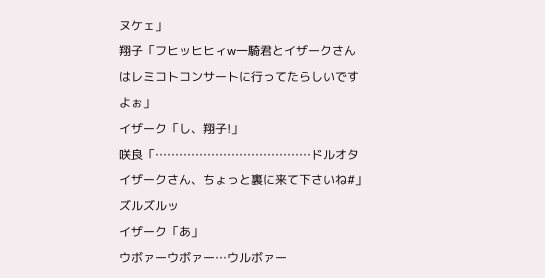ヌケェ」
翔子「フヒッヒヒィw一騎君とイザークさんはレミコトコンサートに行ってたらしいですよぉ」
イザーク「し、翔子!」
咲良「…………………………………ドルオタイザークさん、ちょっと裏に来て下さいね#」ズルズルッ
イザーク「あ」
ウボァーウボァー…ウルボァー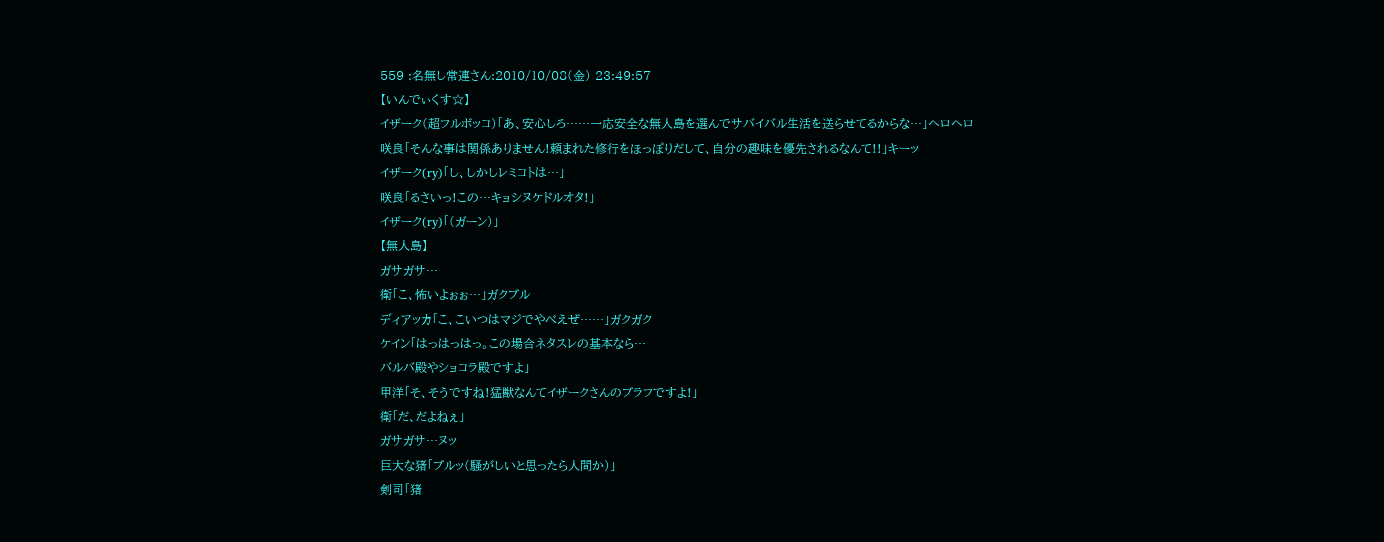559 :名無し常連さん:2010/10/08(金) 23:49:57
【いんでぃくす☆】
イザーク(超フルボッコ)「あ、安心しろ……一応安全な無人島を選んでサバイバル生活を送らせてるからな…」ヘロヘロ
咲良「そんな事は関係ありません!頼まれた修行をほっぽりだして、自分の趣味を優先されるなんて!!」キーッ
イザーク(ry)「し、しかしレミコトは…」
咲良「るさいっ!この…キョシヌケドルオタ!」
イザーク(ry)「(ガーン)」
【無人島】
ガサガサ…
衛「こ、怖いよぉぉ…」ガクブル
ディアッカ「こ、こいつはマジでやべえぜ……」ガクガク
ケイン「はっはっはっ。この場合ネタスレの基本なら…
バルバ殿やショコラ殿ですよ」
甲洋「そ、そうですね!猛獣なんてイザークさんのブラフですよ!」
衛「だ、だよねぇ」
ガサガサ…ヌッ
巨大な猪「ブルッ(騒がしいと思ったら人間か)」
剣司「猪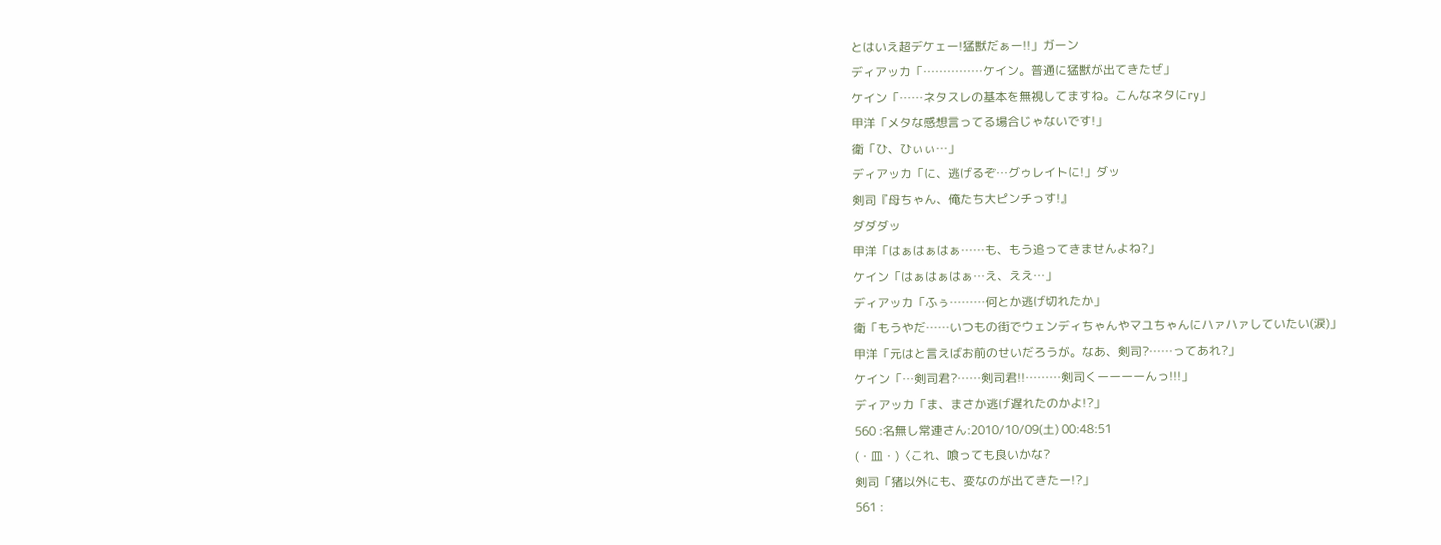とはいえ超デケェー!猛獣だぁー!!」ガーン
ディアッカ「……………ケイン。普通に猛獣が出てきたぜ」
ケイン「……ネタスレの基本を無視してますね。こんなネタにry」
甲洋「メタな感想言ってる場合じゃないです!」
衛「ひ、ひぃぃ…」
ディアッカ「に、逃げるぞ…グゥレイトに!」ダッ
剣司『母ちゃん、俺たち大ピンチっす!』
ダダダッ
甲洋「はぁはぁはぁ……も、もう追ってきませんよね?」
ケイン「はぁはぁはぁ…え、ええ…」
ディアッカ「ふぅ………何とか逃げ切れたか」
衛「もうやだ……いつもの街でウェンディちゃんやマユちゃんにハァハァしていたい(涙)」
甲洋「元はと言えばお前のせいだろうが。なあ、剣司?……ってあれ?」
ケイン「…剣司君?……剣司君!!………剣司くーーーーんっ!!!」
ディアッカ「ま、まさか逃げ遅れたのかよ!?」
560 :名無し常連さん:2010/10/09(土) 00:48:51
(・皿・)〈これ、喰っても良いかな?
剣司「猪以外にも、変なのが出てきたー!?」
561 :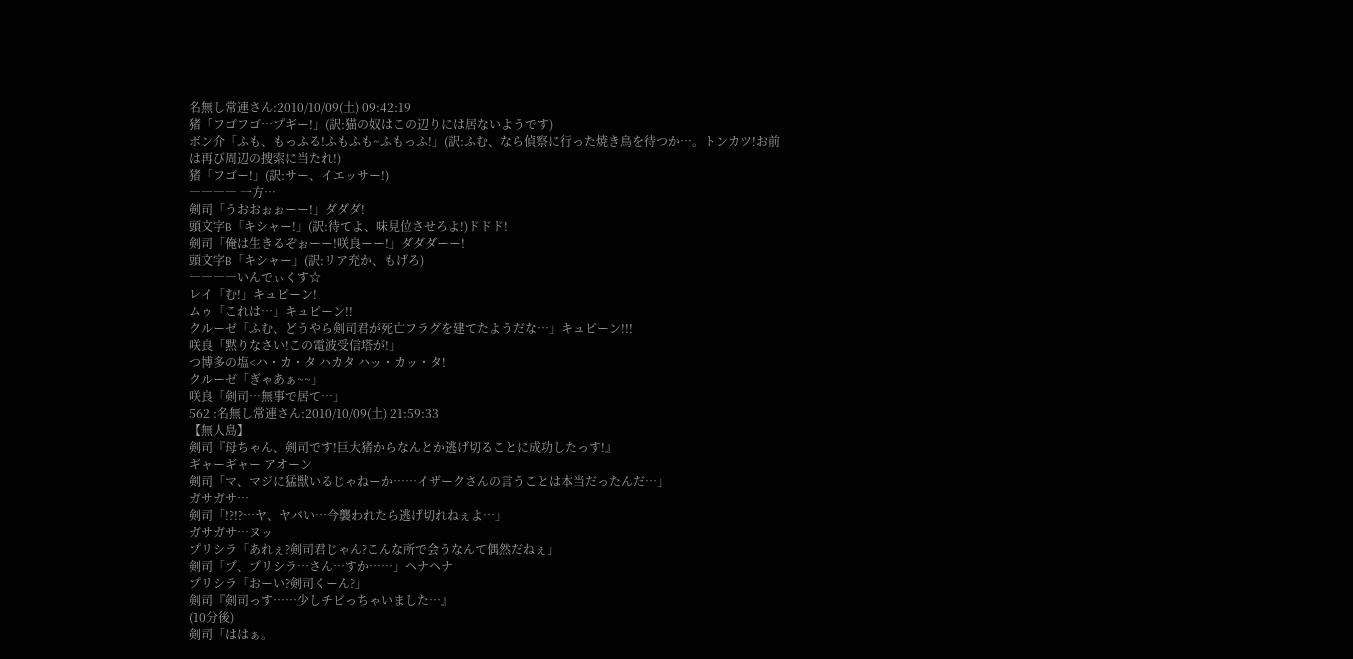名無し常連さん:2010/10/09(土) 09:42:19
猪「フゴフゴ…プギー!」(訳:猫の奴はこの辺りには居ないようです)
ボン介「ふも、もっふる!ふもふも~ふもっふ!」(訳:ふむ、なら偵察に行った焼き鳥を待つか…。トンカツ!お前は再び周辺の捜索に当たれ!)
猪「フゴー!」(訳:サー、イエッサー!)
―――― 一方…
剣司「うおおぉぉーー!」ダダダ!
頭文字B「キシャー!」(訳:待てよ、味見位させろよ!)ドドド!
剣司「俺は生きるぞぉーー!咲良ーー!」ダダダーー!
頭文字B「キシャー」(訳:リア充か、もげろ)
――――いんでぃくす☆
レイ「む!」キュピーン!
ムゥ「これは…」キュピーン!!
クルーゼ「ふむ、どうやら剣司君が死亡フラグを建てたようだな…」キュピーン!!!
咲良「黙りなさい!この電波受信塔が!」
つ博多の塩<ハ・カ・タ ハカタ ハッ・カッ・タ!
クルーゼ「ぎゃあぁ~~」
咲良「剣司…無事で居て…」
562 :名無し常連さん:2010/10/09(土) 21:59:33
【無人島】
剣司『母ちゃん、剣司です!巨大猪からなんとか逃げ切ることに成功したっす!』
ギャーギャー アオーン
剣司「マ、マジに猛獣いるじゃねーか……イザークさんの言うことは本当だったんだ…」
ガサガサ…
剣司「!?!?…ヤ、ヤバい…今襲われたら逃げ切れねぇよ…」
ガサガサ…ヌッ
プリシラ「あれぇ?剣司君じゃん?こんな所で会うなんて偶然だねぇ」
剣司「プ、プリシラ…さん…すか……」ヘナヘナ
プリシラ「おーい?剣司くーん?」
剣司『剣司っす……少しチビっちゃいました…』
(10分後)
剣司「ははぁ。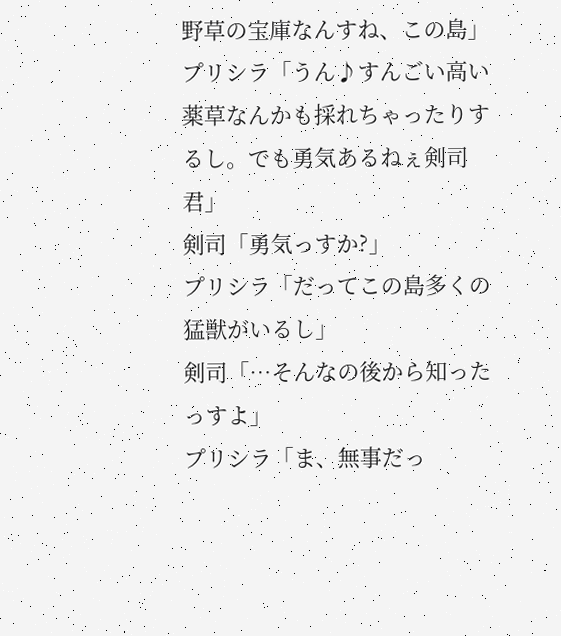野草の宝庫なんすね、この島」
プリシラ「うん♪すんごい高い薬草なんかも採れちゃったりするし。でも勇気あるねぇ剣司君」
剣司「勇気っすか?」
プリシラ「だってこの島多くの猛獣がいるし」
剣司「…そんなの後から知ったっすよ」
プリシラ「ま、無事だっ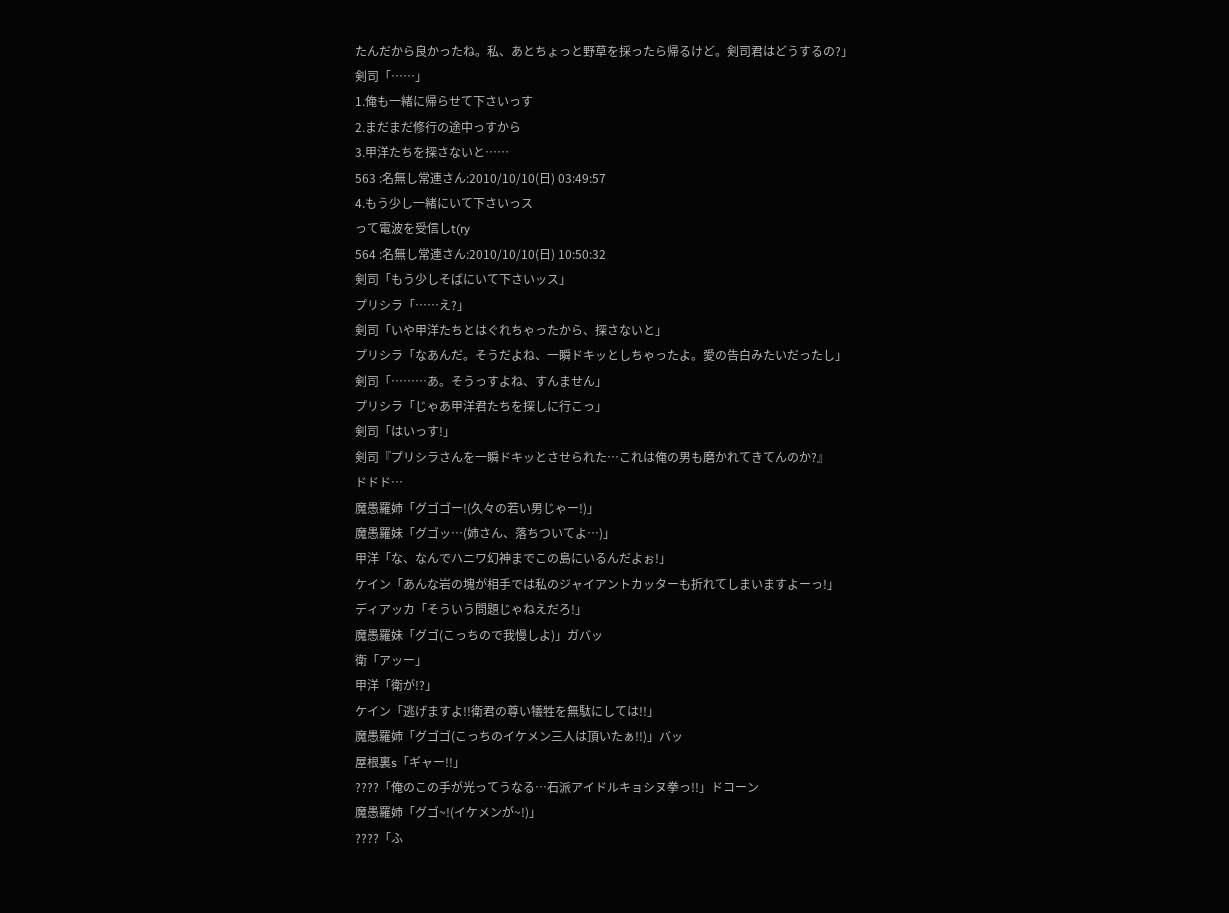たんだから良かったね。私、あとちょっと野草を採ったら帰るけど。剣司君はどうするの?」
剣司「……」
1.俺も一緒に帰らせて下さいっす
2.まだまだ修行の途中っすから
3.甲洋たちを探さないと……
563 :名無し常連さん:2010/10/10(日) 03:49:57
4.もう少し一緒にいて下さいっス
って電波を受信しt(ry
564 :名無し常連さん:2010/10/10(日) 10:50:32
剣司「もう少しそばにいて下さいッス」
プリシラ「……え?」
剣司「いや甲洋たちとはぐれちゃったから、探さないと」
プリシラ「なあんだ。そうだよね、一瞬ドキッとしちゃったよ。愛の告白みたいだったし」
剣司「………あ。そうっすよね、すんません」
プリシラ「じゃあ甲洋君たちを探しに行こっ」
剣司「はいっす!」
剣司『プリシラさんを一瞬ドキッとさせられた…これは俺の男も磨かれてきてんのか?』
ドドド…
魔愚羅姉「グゴゴー!(久々の若い男じゃー!)」
魔愚羅妹「グゴッ…(姉さん、落ちついてよ…)」
甲洋「な、なんでハニワ幻神までこの島にいるんだよぉ!」
ケイン「あんな岩の塊が相手では私のジャイアントカッターも折れてしまいますよーっ!」
ディアッカ「そういう問題じゃねえだろ!」
魔愚羅妹「グゴ(こっちので我慢しよ)」ガバッ
衛「アッー」
甲洋「衛が!?」
ケイン「逃げますよ!!衛君の尊い犠牲を無駄にしては!!」
魔愚羅姉「グゴゴ(こっちのイケメン三人は頂いたぁ!!)」バッ
屋根裏s「ギャー!!」
????「俺のこの手が光ってうなる…石派アイドルキョシヌ拳っ!!」ドコーン
魔愚羅姉「グゴ~!(イケメンが~!)」
????「ふ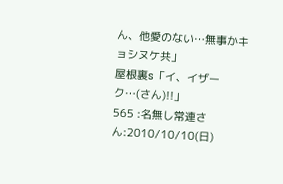ん、他愛のない…無事かキョシヌケ共」
屋根裏s「イ、イザーク…(さん)!!」
565 :名無し常連さん:2010/10/10(日)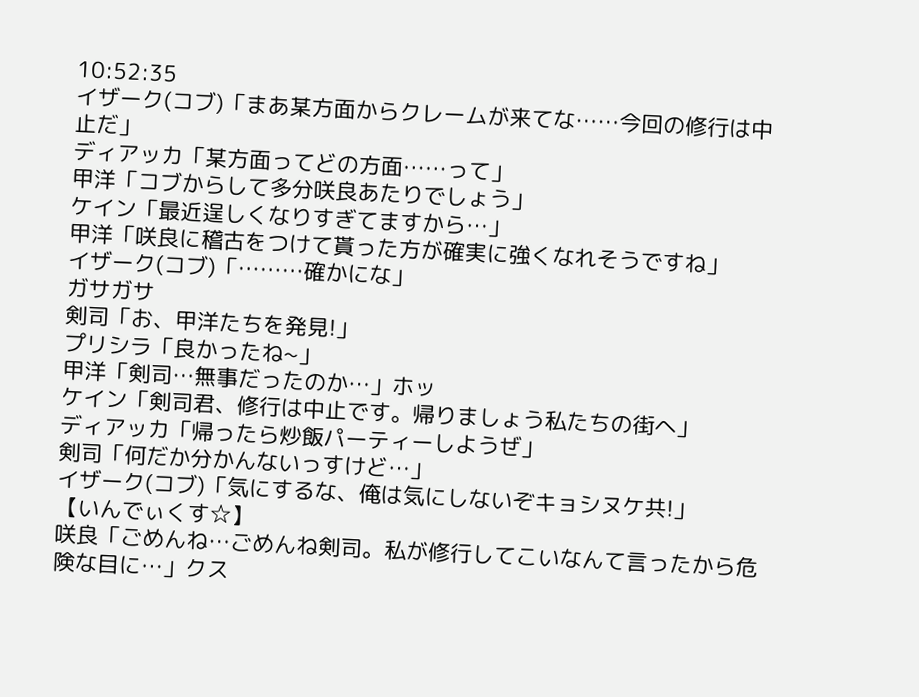10:52:35
イザーク(コブ)「まあ某方面からクレームが来てな……今回の修行は中止だ」
ディアッカ「某方面ってどの方面……って」
甲洋「コブからして多分咲良あたりでしょう」
ケイン「最近逞しくなりすぎてますから…」
甲洋「咲良に稽古をつけて貰った方が確実に強くなれそうですね」
イザーク(コブ)「………確かにな」
ガサガサ
剣司「お、甲洋たちを発見!」
プリシラ「良かったね~」
甲洋「剣司…無事だったのか…」ホッ
ケイン「剣司君、修行は中止です。帰りましょう私たちの街へ」
ディアッカ「帰ったら炒飯パーティーしようぜ」
剣司「何だか分かんないっすけど…」
イザーク(コブ)「気にするな、俺は気にしないぞキョシヌケ共!」
【いんでぃくす☆】
咲良「ごめんね…ごめんね剣司。私が修行してこいなんて言ったから危険な目に…」クス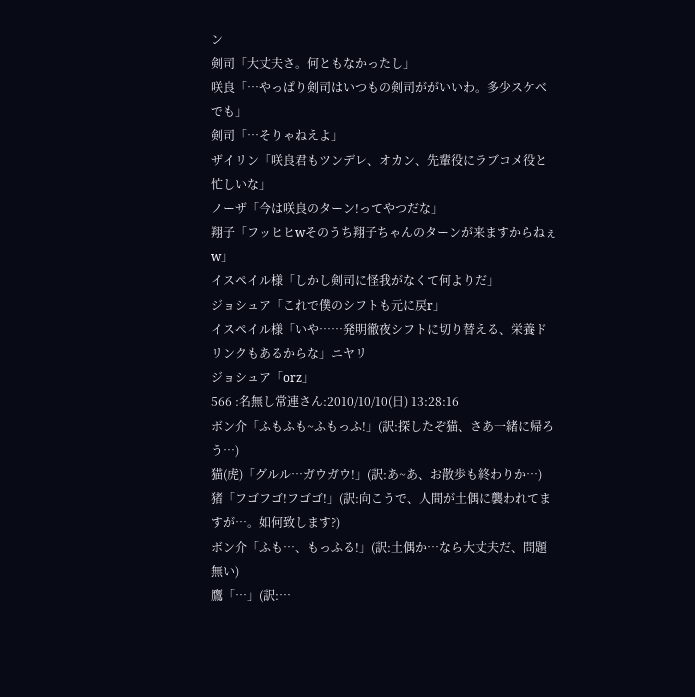ン
剣司「大丈夫さ。何ともなかったし」
咲良「…やっぱり剣司はいつもの剣司ががいいわ。多少スケベでも」
剣司「…そりゃねえよ」
ザイリン「咲良君もツンデレ、オカン、先輩役にラブコメ役と忙しいな」
ノーザ「今は咲良のターン!ってやつだな」
翔子「フッヒヒwそのうち翔子ちゃんのターンが来ますからねぇw」
イスペイル様「しかし剣司に怪我がなくて何よりだ」
ジョシュア「これで僕のシフトも元に戻r」
イスペイル様「いや……発明徹夜シフトに切り替える、栄養ドリンクもあるからな」ニヤリ
ジョシュア「orz」
566 :名無し常連さん:2010/10/10(日) 13:28:16
ボン介「ふもふも~ふもっふ!」(訳:探したぞ猫、さあ一緒に帰ろう…)
猫(虎)「グルル…ガウガウ!」(訳:あ~あ、お散歩も終わりか…)
猪「フゴフゴ!フゴゴ!」(訳:向こうで、人間が土偶に襲われてますが…。如何致します?)
ボン介「ふも…、もっふる!」(訳:土偶か…なら大丈夫だ、問題無い)
鷹「…」(訳:…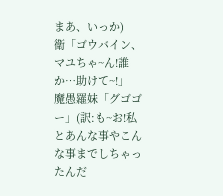まあ、いっか)
衛「ゴウバイン、マユちゃ~ん!誰か…助けて~!」
魔愚羅妹「グゴゴー」(訳:も~お!私とあんな事やこんな事までしちゃったんだ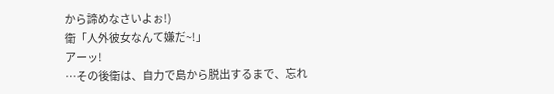から諦めなさいよぉ!)
衛「人外彼女なんて嫌だ~!」
アーッ!
…その後衛は、自力で島から脱出するまで、忘れ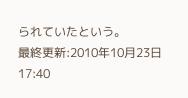られていたという。
最終更新:2010年10月23日 17:40